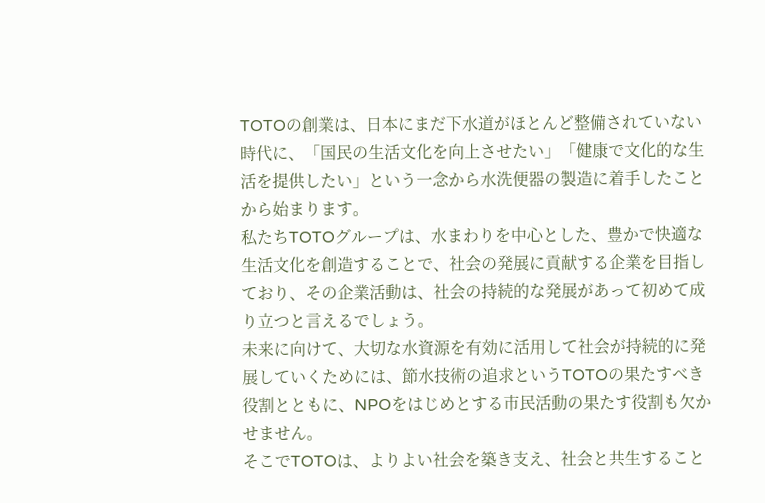TOTOの創業は、日本にまだ下水道がほとんど整備されていない時代に、「国民の生活文化を向上させたい」「健康で文化的な生活を提供したい」という一念から水洗便器の製造に着手したことから始まります。
私たちTOTOグループは、水まわりを中心とした、豊かで快適な生活文化を創造することで、社会の発展に貢献する企業を目指しており、その企業活動は、社会の持続的な発展があって初めて成り立つと言えるでしょう。
未来に向けて、大切な水資源を有効に活用して社会が持続的に発展していくためには、節水技術の追求というTOTOの果たすべき役割とともに、NPOをはじめとする市民活動の果たす役割も欠かせません。
そこでTOTOは、よりよい社会を築き支え、社会と共生すること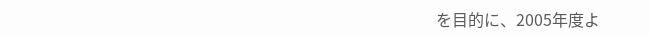を目的に、2005年度よ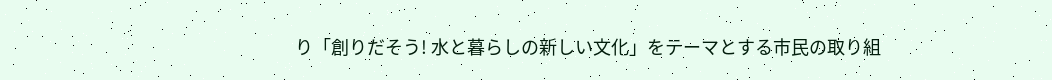り「創りだそう! 水と暮らしの新しい文化」をテーマとする市民の取り組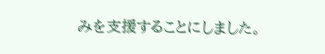みを支援することにしました。